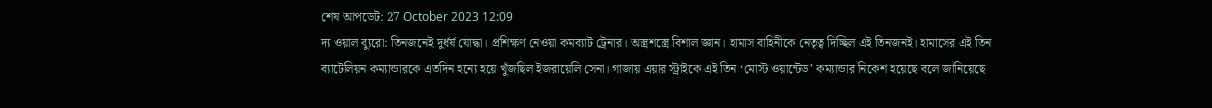শেষ আপডেট: 27 October 2023 12:09
দ্য ওয়াল ব্যুরো: তিনজনেই দুর্ধর্ষ যোদ্ধা। প্রশিক্ষণ নেওয়া কমব্যাট ট্রেনার। অস্ত্রশস্ত্রে বিশাল জ্ঞান। হামাস বাহিনীকে নেতৃত্ব দিচ্ছিল এই তিনজনই। হামাসের এই তিন ব্যাটেলিয়ন কম্যান্ডারকে এতদিন হন্যে হয়ে খুঁজছিল ইজরায়েলি সেনা। গাজায় এয়ার স্ট্রাইকে এই তিন ‘মোস্ট ওয়ান্টেড’ কম্যান্ডার নিকেশ হয়েছে বলে জানিয়েছে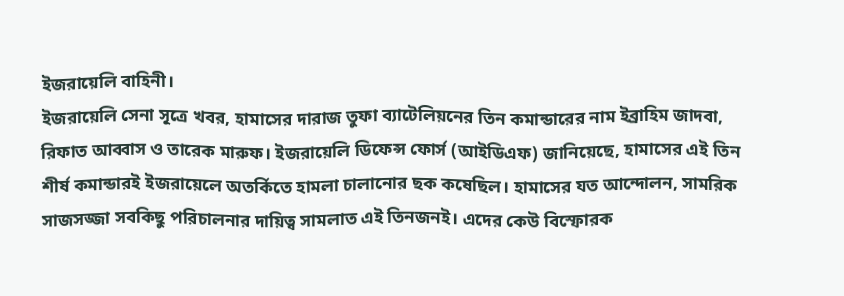ইজরায়েলি বাহিনী।
ইজরায়েলি সেনা সূত্রে খবর, হামাসের দারাজ তুফা ব্যাটেলিয়নের তিন কমান্ডারের নাম ইব্রাহিম জাদবা, রিফাত আব্বাস ও তারেক মারুফ। ইজরায়েলি ডিফেন্স ফোর্স (আইডিএফ) জানিয়েছে, হামাসের এই তিন শীর্ষ কমান্ডারই ইজরায়েলে অতর্কিতে হামলা চালানোর ছক কষেছিল। হামাসের যত আন্দোলন, সামরিক সাজসজ্জা সবকিছু পরিচালনার দায়িত্ব সামলাত এই তিনজনই। এদের কেউ বিস্ফোরক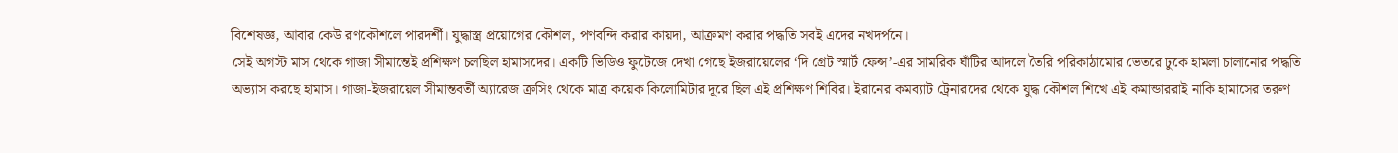বিশেষজ্ঞ, আবার কেউ রণকৌশলে পারদর্শী। যুদ্ধাস্ত্র প্রয়োগের কৌশল, পণবন্দি করার কায়দা, আক্রমণ করার পদ্ধতি সবই এদের নখদর্পনে।
সেই অগস্ট মাস থেকে গাজা সীমান্তেই প্রশিক্ষণ চলছিল হামাসদের। একটি ভিডিও ফুটেজে দেখা গেছে ইজরায়েলের ‘দি গ্রেট স্মার্ট ফেন্স’-এর সামরিক ঘাঁটির আদলে তৈরি পরিকাঠামোর ভেতরে ঢুকে হামলা চালানোর পদ্ধতি অভ্যাস করছে হামাস। গাজা-ইজরায়েল সীমান্তবর্তী অ্যারেজ ক্রসিং থেকে মাত্র কয়েক কিলোমিটার দূরে ছিল এই প্রশিক্ষণ শিবির। ইরানের কমব্যাট ট্রেনারদের থেকে যুদ্ধ কৌশল শিখে এই কমান্ডাররাই নাকি হামাসের তরুণ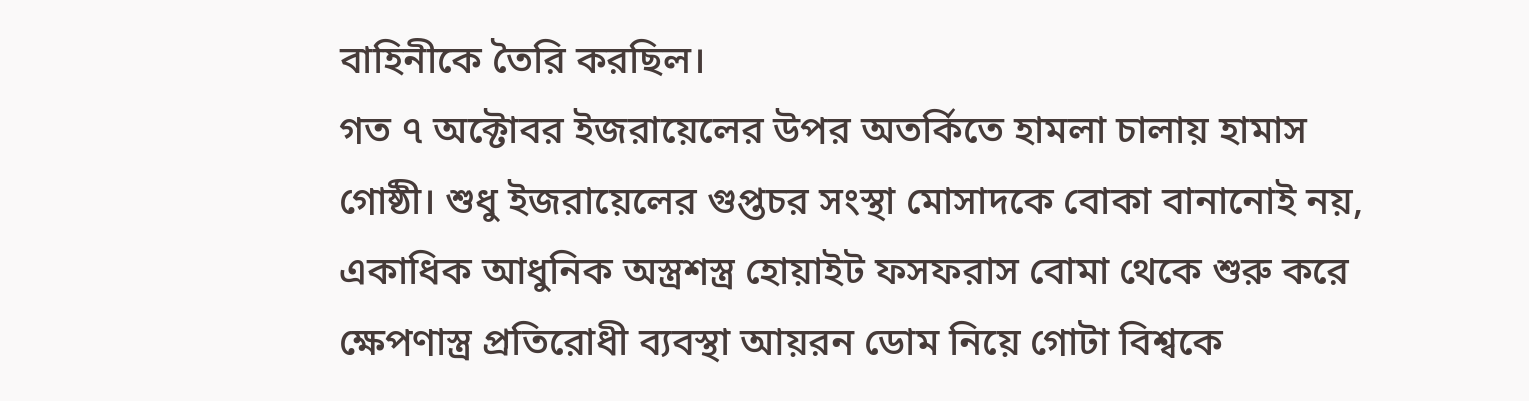বাহিনীকে তৈরি করছিল।
গত ৭ অক্টোবর ইজরায়েলের উপর অতর্কিতে হামলা চালায় হামাস গোষ্ঠী। শুধু ইজরায়েলের গুপ্তচর সংস্থা মোসাদকে বোকা বানানোই নয়, একাধিক আধুনিক অস্ত্রশস্ত্র হোয়াইট ফসফরাস বোমা থেকে শুরু করে ক্ষেপণাস্ত্র প্রতিরোধী ব্যবস্থা আয়রন ডোম নিয়ে গোটা বিশ্বকে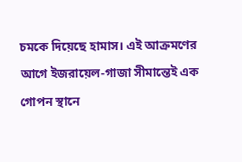চমকে দিয়েছে হামাস। এই আক্রমণের আগে ইজরায়েল-গাজা সীমান্তেই এক গোপন স্থানে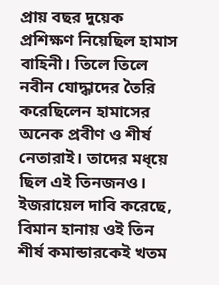প্রায় বছর দুয়েক প্রশিক্ষণ নিয়েছিল হামাস বাহিনী। তিলে তিলে নবীন যোদ্ধাদের তৈরি করেছিলেন হামাসের অনেক প্রবীণ ও শীর্ষ নেতারাই। তাদের মধ্য়ে ছিল এই তিনজনও। ইজরায়েল দাবি করেছে, বিমান হানায় ওই তিন শীর্ষ কমান্ডারকেই খতম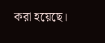করা হয়েছে।